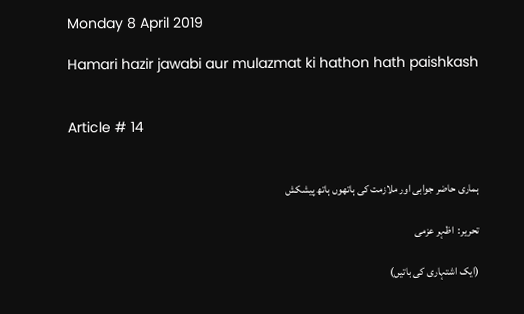Monday 8 April 2019

Hamari hazir jawabi aur mulazmat ki hathon hath paishkash


Article # 14


ہماری حاضر جوابی اور ملازمت کی ہاتھوں ہاتھ پیشکش

تحریر:  اظہر عزمی

(ایک اشتہاری کی باتیں)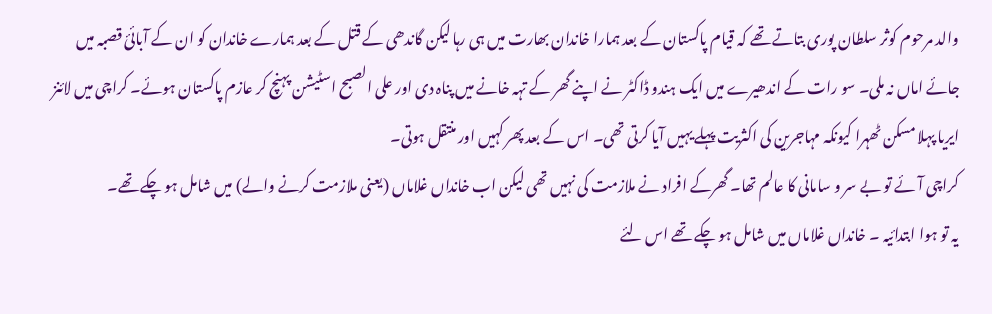والد مرحوم کوثر سلطان پوری بتاتے تھے کہ قیام پاکستان کے بعد ہمارا خاندان بھارت میں ہی رہا لیکن گاندھی کے قتل کے بعد ہمارے خاندان کو ان کے آبائئ قصبہ میں جائے اماں نہ ملی۔ سو رات کے اندھیرے میں ایک ہندو ڈاکٹر نے اپنے گھر کے تہہ خانے میں پناہ دی اور علی الصبح اسٹیشن پہنچ کر عازم پاکستان ہوئے۔ کراچی میں لائنز ایریا پہلا مسکن ٹھہرا کیونکہ مہاجرین کی اکثریت پہلے یہیں آیا کرتی تھی۔ اس کے بعد پھر کہیں اور منتقل ہوتی۔
کراچی آئے تو بے سر و سامانی کا عالم تھا۔ گھرکے افراد نے ملازمت کی نہیں تھی لیکن اب خانداں غلاماں (یعنی ملازمت کرنے والے) میں شامل ہو چکے تھے۔
یہ تو ہوا ابتدائیہ ۔ خانداں غلاماں میں شامل ہو چکے تھے اس لئے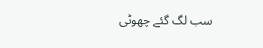سب لگ گئے چھوٹی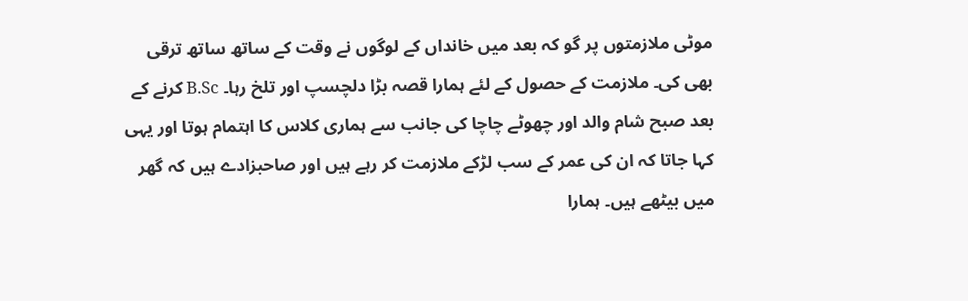موٹی ملازمتوں پر گو کہ بعد میں خانداں کے لوگوں نے وقت کے ساتھ ساتھ ترقی بھی کی۔ ملازمت کے حصول کے لئے ہمارا قصہ بڑا دلچسپ اور تلخ رہا۔ B.Sc کرنے کے بعد صبح شام والد اور چھوٹے چاچا کی جانب سے ہماری کلاس کا اہتمام ہوتا اور یہی کہا جاتا کہ ان کی عمر کے سب لڑکے ملازمت کر رہے ہیں اور صاحبزادے ہیں کہ گھر میں بیٹھے ہیں۔ ہمارا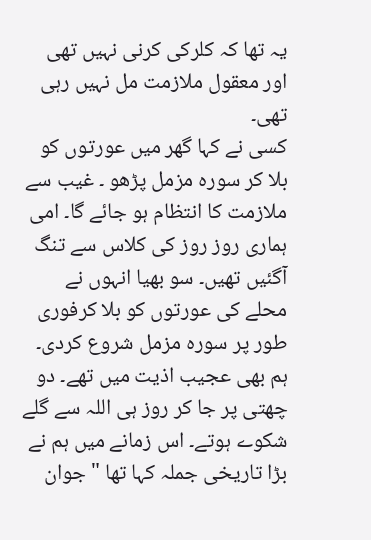یہ تھا کہ کلرکی کرنی نہیں تھی اور معقول ملازمت مل نہیں رہی تھی۔
کسی نے کہا گھر میں عورتوں کو بلا کر سورہ مزمل پڑھو ۔ غیب سے ملازمت کا انتظام ہو جائے گا۔ امی ہماری روز روز کی کلاس سے تنگ آگئیں تھیں۔ سو بھیا انہوں نے محلے کی عورتوں کو بلا کرفوری طور پر سورہ مزمل شروع کردی۔ ہم بھی عجیب اذیت میں تھے۔ دو چھتی پر جا کر روز ہی اللہ سے گلے شکوے ہوتے۔ اس زمانے میں ہم نے بڑا تاریخی جملہ کہا تھا " جوان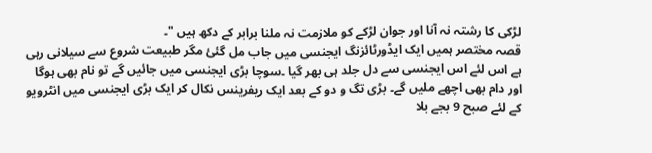لڑکی کا رشتہ نہ آنا اور جوان لڑکے کو ملازمت نہ ملنا برابر کے دکھ ہیں "۔
قصہ مختصر ہمیں ایک ایڈورٹائزنگ ایجنسی میں جاب مل گئئ مگر طبیعت شروع سے سیلانی رہی ہے اس لئے اس ایجنسی سے دل جلد ہی بھر گیا ۔سوچا بڑی ایجنسی میں جائیں گے تو نام بھی ہوگا اور دام بھی اچھے ملیں گے۔ بڑی تگ و دو کے بعد ایک ریفرینس نکال کر ایک بڑی ایجنسی میں انٹرویو کے لئے صبح 9 بجے بلا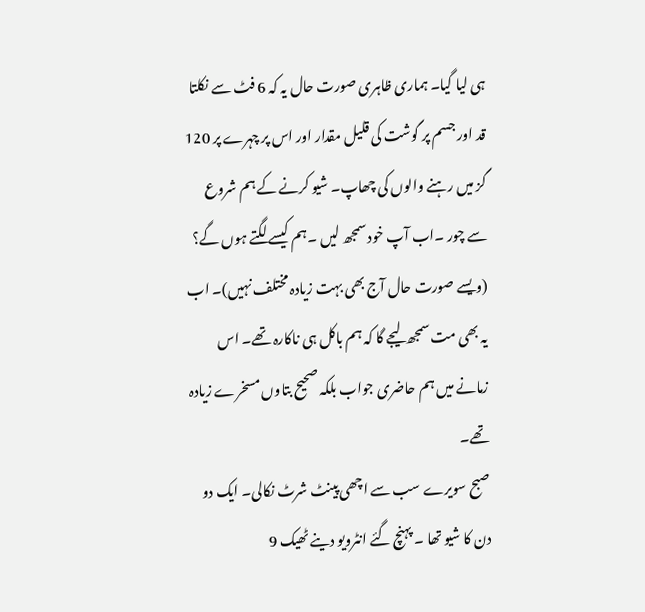ہی لیا گیا۔ ہماری ظاہری صورت حال یہ کہ 6 فٹ سے نکلتا قد اور جسم پر گوشت کی قلیل مقدار اور اس پر چہرے پر 120 گز میں رہنے والوں کی چھاپ۔ شیو کرنے کے ہم شروع سے چور ۔اب آپ خود سمجھ لیں ۔ہم کیسے لگتے ہوں گے؟ (ویسے صورت حال آج بھی بہت زیادہ مختلف نہیں)۔ اب یہ بھی مت سمجھ لیجے گا کہ ہم باکل ہی ناکارہ تھے۔ اس زمانے میں ہم حاضری جواب بلکہ صحیح بتاوں مسخرے زیادہ تھے۔
صبح سویرے سب سے اچھی پینٹ شرٹ نکالی۔ ایک دو دن کا شیو تھا ۔ پہنچ گئے انٹرویو دینے ٹھیک 9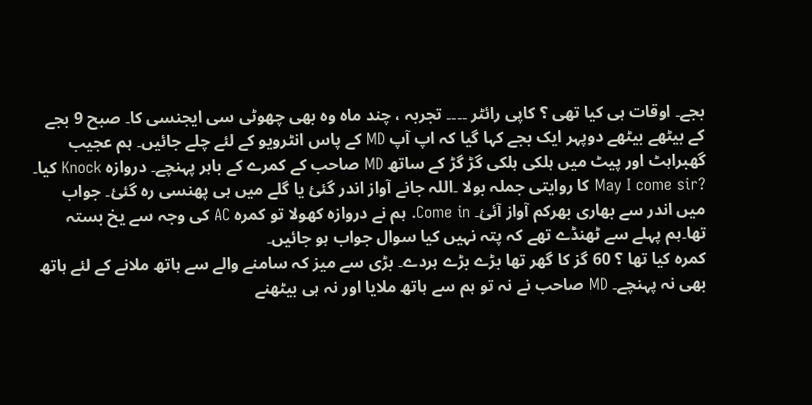بجے۔ اوقات ہی کیا تھی ؟ کاپی رائٹر ۔۔۔۔ تجربہ ، چند ماہ وہ بھی چھوٹی سی ایجنسی کا۔ صبح 9 بجے کے بیٹھے بیٹھے دوپہر ایک بجے کہا گیا کہ اپ آپ MD کے پاس انٹرویو کے لئے چلے جائیں۔ ہم عجیب گھبراہٹ اور پیٹ میں ہلکی ہلکی گڑ گڑ کے ساتھ MD صاحب کے کمرے کے باہر پہنچے۔ دروازہ Knock کیا۔ ?May I come sir کا روایتی جملہ بولا ۔اللہ جانے آواز اندر گئئ یا گلے میں ہی پھنسی رہ گئئ۔ جواب میں اندر سے بھاری بھرکم آواز آئئ۔ Come in. ہم نے دروازہ کھولا تو کمرہ AC کی وجہ سے یخ بستہ تھا۔ہم پہلے سے ٹھنڈے تھے کہ پتہ نہیں کیا سوال جواب ہو جائیں۔
کمرہ کیا تھا ؟ 60 گز کا گھر تھا بڑے بڑے ہردے۔ بڑی سے میز کہ سامنے والے سے ہاتھ ملانے کے لئے ہاتھ بھی نہ پہنچے۔ MD صاحب نے نہ تو ہم سے ہاتھ ملایا اور نہ ہی بیٹھنے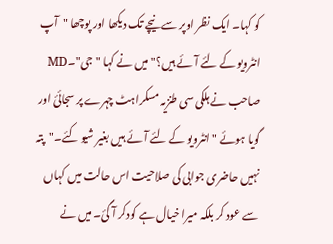کو کہا۔ ایک نظر اوپر سے نیچے تک دیکھا اور پوچھا "آپ انٹرویو کے لئے آئے ہیں؟" میں نے کہا "جی"۔MD صاحب نے ہلکی سی طنزیہ مسکراہٹ چہرے پر سجائئ اور گویا ہوئے " انٹرویو کے لئے آئے ہیں بغیر شیو کئے۔"پتہ نہیں حاضری جوابی کی صلاحیت اس حالت میں کہاں سے عود کر بلکہ میرا خیال ہے کودکر آ گئ۔ میں نے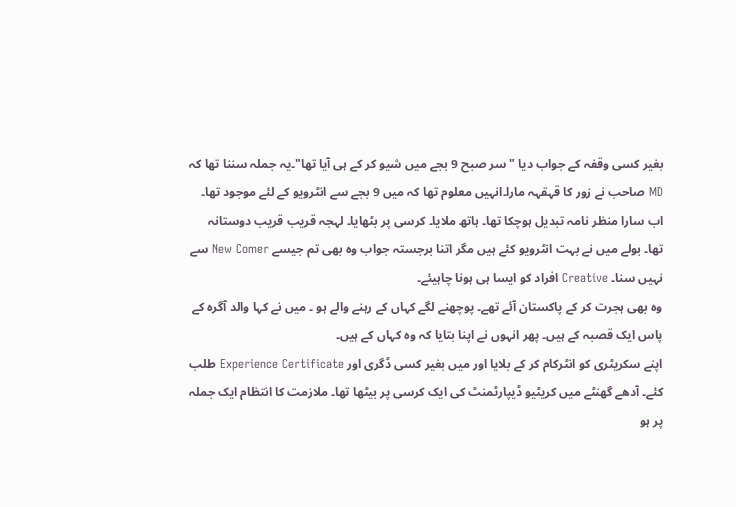بغیر کسی وقفہ کے جواب دیا "سر صبح 9 بجے میں شیو کر کے ہی آیا تھا"۔یہ جملہ سننا تھا کہ MD صاحب نے زور کا قہقہہ مارا۔انہیں معلوم تھا کہ میں 9 بجے سے انٹرویو کے لئے موجود تھا۔ اب سارا منظر نامہ تبدیل ہوچکا تھا۔ ہاتھ ملایا۔ کرسی پر بٹھایا۔ لہجہ قریب قریب دوستانہ تھا۔ بولے میں نے بہت انٹرویو کئے ہیں مگر اتنا برجستہ جواب وہ بھی تم جیسے New Comer سے نہیں سنا۔ Creative افراد کو ایسا ہی ہونا چاہیئے۔
وہ بھی ہجرت کر کے پاکستان آئے تھے۔ پوچھنے لگے کہاں کے رہنے والے ہو ۔ میں نے کہا والد آگرہ کے پاس ایک قصبہ کے ہیں۔ پھر انہوں نے اپنا بتایا کہ وہ کہاں کے ہیں۔
اپنے سکریٹری کو انٹرکام کر کے بلایا اور میں بغیر کسی ڈگری اور Experience Certificate طلب کئے۔ آدھے گھنٹے میں کریٹیو ڈیپارٹمنٹ کی ایک کرسی پر بیٹھا تھا۔ ملازمت کا انتظام ایک جملہ پر ہو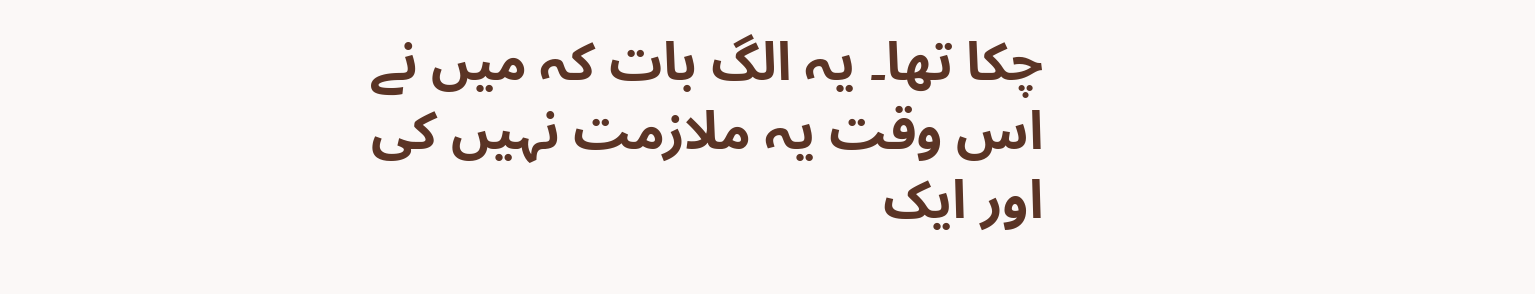چکا تھا۔ یہ الگ بات کہ میں نے اس وقت یہ ملازمت نہیں کی اور ایک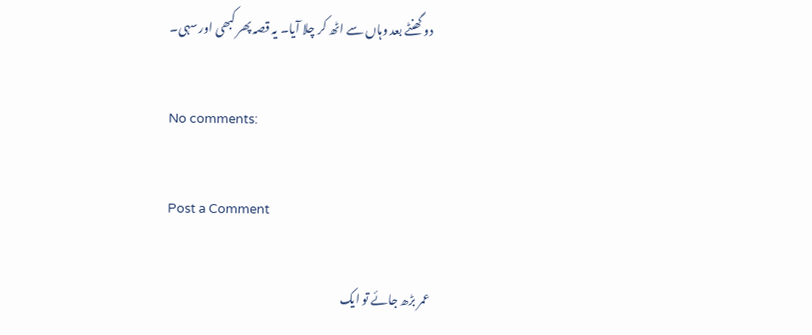دو گھنٹے بعد وہاں سے اٹھ کر چلا آیا۔ یہ قصہ پھر کبھی اور سہی۔

No comments:

Post a Comment

عمر بڑھ جائے تو ایک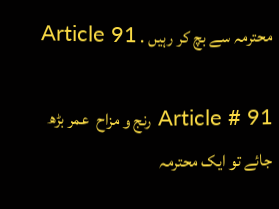محترمہ سے بچ کر رہیں . Article 91

Article # 91 رنج و مزاح  عمر بڑھ جائے تو ایک محترمہ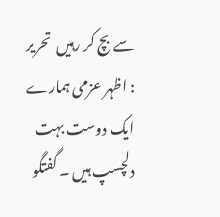سے بچ کر رہیں  تحریر : اظہر عزمی ہمارے ایک دوست بہت دلچسپ ہیں ۔ گفتگو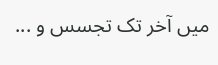میں آخر تک تجسس و ...